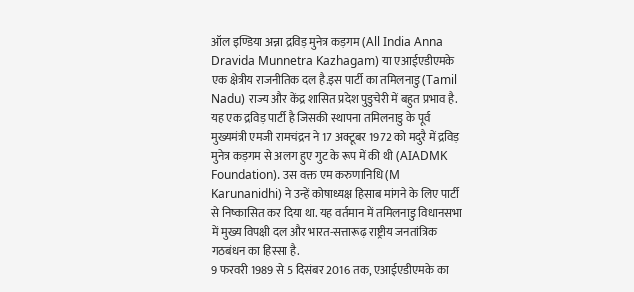ऑल इण्डिया अन्ना द्रविड़ मुनेत्र कड़गम (All India Anna Dravida Munnetra Kazhagam) या एआईएडीएमके एक क्षेत्रीय राजनीतिक दल है.इस पार्टी का तमिलनाडु (Tamil Nadu) राज्य और केंद्र शासित प्रदेश पुडुचेरी में बहुत प्रभाव है. यह एक द्रविड़ पार्टी है जिसकी स्थापना तमिलनाडु के पूर्व मुख्यमंत्री एमजी रामचंद्रन ने 17 अक्टूबर 1972 को मदुरै में द्रविड़ मुनेत्र कड़गम से अलग हुए गुट के रूप में की थी (AIADMK Foundation). उस वक्त एम करुणानिधि (M Karunanidhi) ने उन्हें कोषाध्यक्ष हिसाब मांगने के लिए पार्टी से निष्कासित कर दिया था. यह वर्तमान में तमिलनाडु विधानसभा में मुख्य विपक्षी दल और भारत-सत्तारूढ़ राष्ट्रीय जनतांत्रिक गठबंधन का हिस्सा है.
9 फरवरी 1989 से 5 दिसंबर 2016 तक, एआईएडीएमके का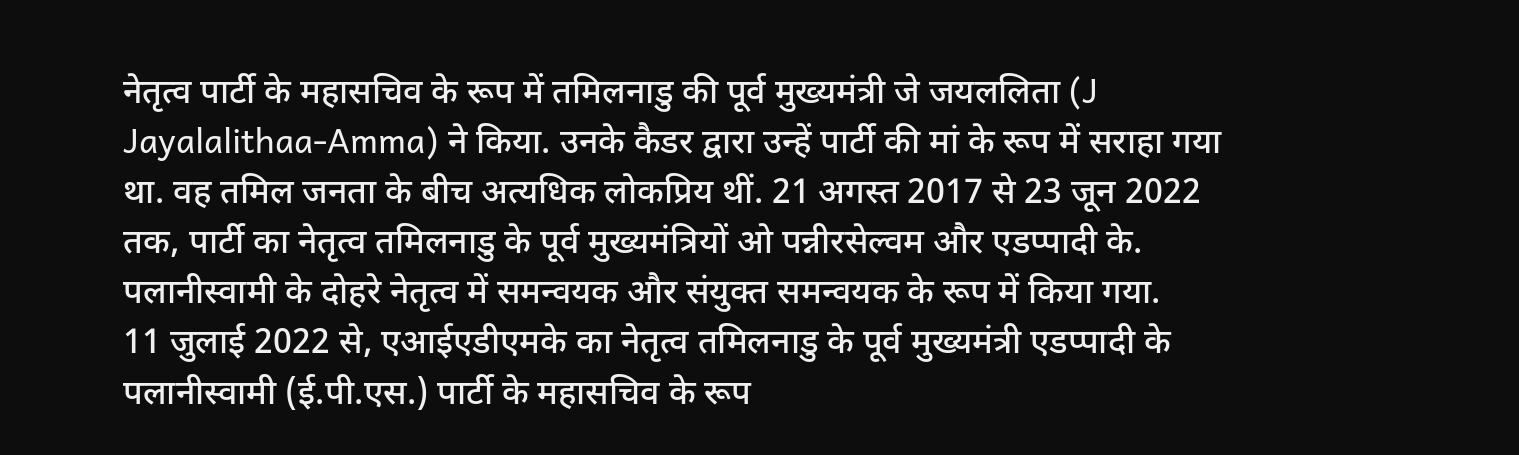नेतृत्व पार्टी के महासचिव के रूप में तमिलनाडु की पूर्व मुख्यमंत्री जे जयललिता (J Jayalalithaa-Amma) ने किया. उनके कैडर द्वारा उन्हें पार्टी की मां के रूप में सराहा गया था. वह तमिल जनता के बीच अत्यधिक लोकप्रिय थीं. 21 अगस्त 2017 से 23 जून 2022 तक, पार्टी का नेतृत्व तमिलनाडु के पूर्व मुख्यमंत्रियों ओ पन्नीरसेल्वम और एडप्पादी के. पलानीस्वामी के दोहरे नेतृत्व में समन्वयक और संयुक्त समन्वयक के रूप में किया गया.
11 जुलाई 2022 से, एआईएडीएमके का नेतृत्व तमिलनाडु के पूर्व मुख्यमंत्री एडप्पादी के पलानीस्वामी (ई.पी.एस.) पार्टी के महासचिव के रूप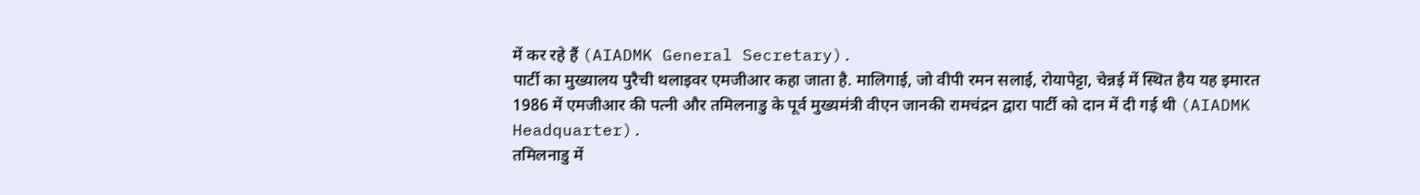में कर रहे हैं (AIADMK General Secretary).
पार्टी का मुख्यालय पुरैची थलाइवर एमजीआर कहा जाता है. मालिगाई, जो वीपी रमन सलाई, रोयापेट्टा, चेन्नई में स्थित हैय यह इमारत 1986 में एमजीआर की पत्नी और तमिलनाडु के पूर्व मुख्यमंत्री वीएन जानकी रामचंद्रन द्वारा पार्टी को दान में दी गई थी (AIADMK Headquarter).
तमिलनाडु में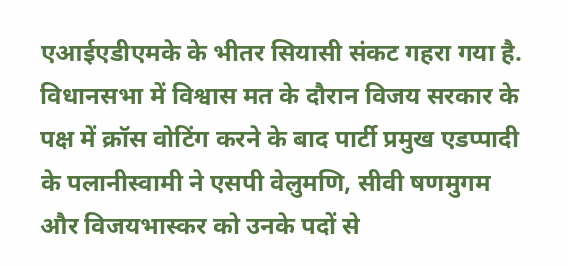एआईएडीएमके के भीतर सियासी संकट गहरा गया है. विधानसभा में विश्वास मत के दौरान विजय सरकार के पक्ष में क्रॉस वोटिंग करने के बाद पार्टी प्रमुख एडप्पादी के पलानीस्वामी ने एसपी वेलुमणि, सीवी षणमुगम और विजयभास्कर को उनके पदों से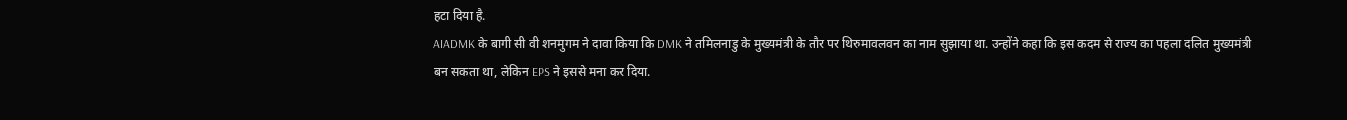हटा दिया है.
AIADMK के बागी सी वी शनमुगम ने दावा किया कि DMK ने तमिलनाडु के मुख्यमंत्री के तौर पर थिरुमावलवन का नाम सुझाया था. उन्होंने कहा कि इस कदम से राज्य का पहला दलित मुख्यमंत्री बन सकता था, लेकिन EPS ने इससे मना कर दिया.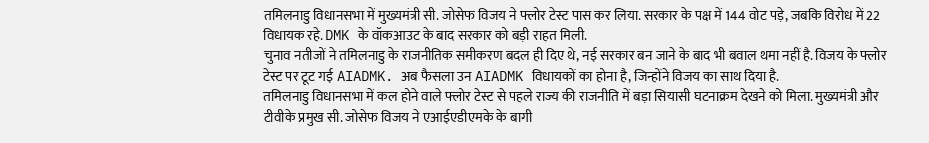तमिलनाडु विधानसभा में मुख्यमंत्री सी. जोसेफ विजय ने फ्लोर टेस्ट पास कर लिया. सरकार के पक्ष में 144 वोट पड़े, जबकि विरोध में 22 विधायक रहे. DMK के वॉकआउट के बाद सरकार को बड़ी राहत मिली.
चुनाव नतीजों ने तमिलनाडु के राजनीतिक समीकरण बदल ही दिए थे, नई सरकार बन जाने के बाद भी बवाल थमा नहीं है. विजय के फ्लोर टेस्ट पर टूट गई AIADMK. अब फैसला उन AIADMK विधायकों का होना है, जिन्होंने विजय का साथ दिया है.
तमिलनाडु विधानसभा में कल होने वाले फ्लोर टेस्ट से पहले राज्य की राजनीति में बड़ा सियासी घटनाक्रम देखने को मिला. मुख्यमंत्री और टीवीके प्रमुख सी. जोसेफ विजय ने एआईएडीएमके के बागी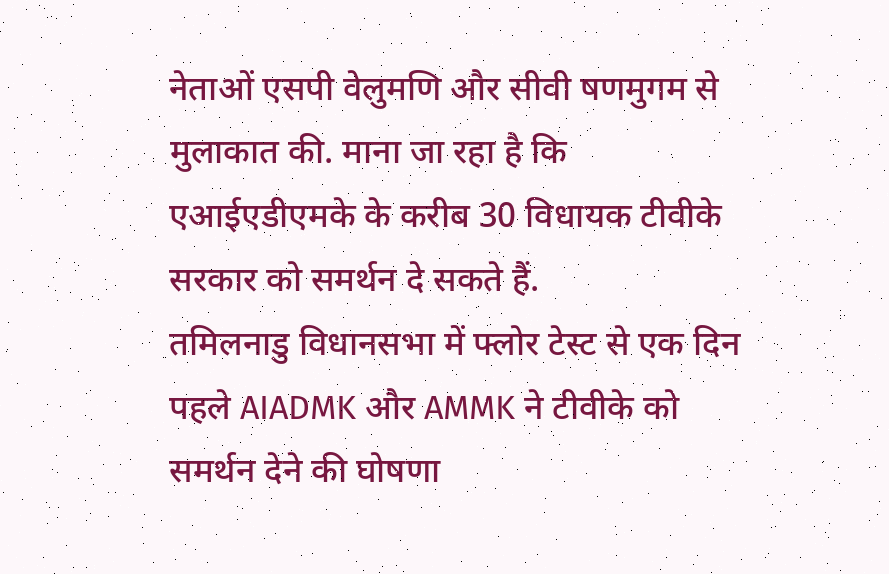नेताओं एसपी वेलुमणि और सीवी षणमुगम से मुलाकात की. माना जा रहा है कि एआईएडीएमके के करीब 30 विधायक टीवीके सरकार को समर्थन दे सकते हैं.
तमिलनाडु विधानसभा में फ्लोर टेस्ट से एक दिन पहले AIADMK और AMMK ने टीवीके को समर्थन देने की घोषणा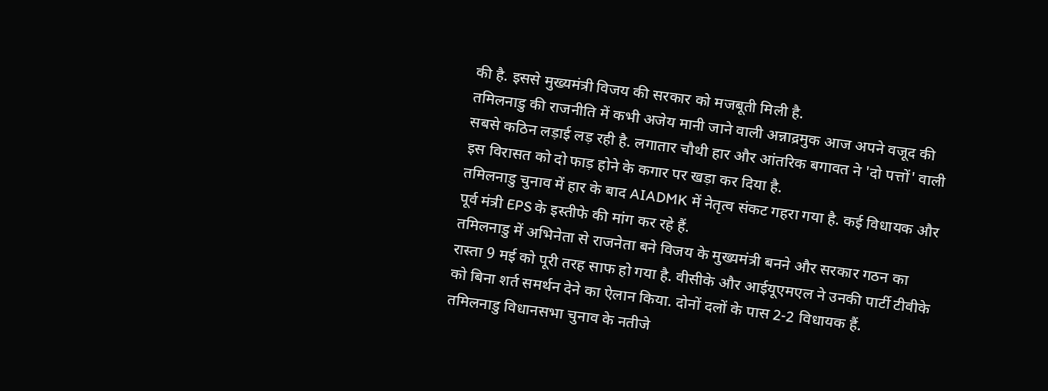की है. इससे मुख्यमंत्री विजय की सरकार को मजबूती मिली है.
तमिलनाडु की राजनीति में कभी अजेय मानी जाने वाली अन्नाद्रमुक आज अपने वजूद की सबसे कठिन लड़ाई लड़ रही है. लगातार चौथी हार और आंतरिक बगावत ने 'दो पत्तों' वाली इस विरासत को दो फाड़ होने के कगार पर खड़ा कर दिया है.
तमिलनाडु चुनाव में हार के बाद AIADMK में नेतृत्व संकट गहरा गया है. कई विधायक और पूर्व मंत्री EPS के इस्तीफे की मांग कर रहे हैं.
तमिलनाडु में अभिनेता से राजनेता बने विजय के मुख्यमंत्री बनने और सरकार गठन का रास्ता 9 मई को पूरी तरह साफ हो गया है. वीसीके और आईयूएमएल ने उनकी पार्टी टीवीके को बिना शर्त समर्थन देने का ऐलान किया. दोनों दलों के पास 2-2 विधायक हैं.
तमिलनाडु विधानसभा चुनाव के नतीजे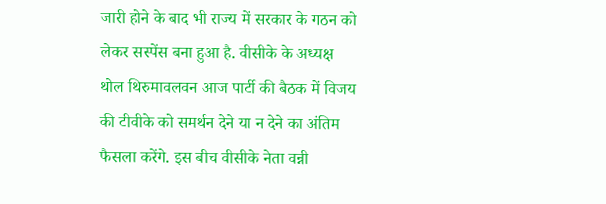जारी होने के बाद भी राज्य में सरकार के गठन को लेकर सस्पेंस बना हुआ है. वीसीके के अध्यक्ष थोल थिरुमावलवन आज पार्टी की बैठक में विजय की टीवीके को समर्थन देने या न देने का अंतिम फैसला करेंगे. इस बीच वीसीके नेता वन्नी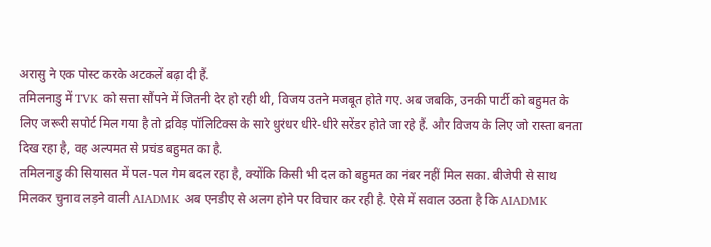अरासु ने एक पोस्ट करके अटकलें बढ़ा दी हैं.
तमिलनाडु में TVK को सत्ता सौंपने में जितनी देर हो रही थी, विजय उतने मजबूत होते गए. अब जबकि, उनकी पार्टी को बहुमत के लिए जरूरी सपोर्ट मिल गया है तो द्रविड़ पॉलिटिक्स के सारे धुरंधर धीरे-धीरे सरेंडर होते जा रहे हैं. और विजय के लिए जो रास्ता बनता दिख रहा है, वह अल्पमत से प्रचंड बहुमत का है.
तमिलनाडु की सियासत में पल-पल गेम बदल रहा है, क्योंकि किसी भी दल को बहुमत का नंबर नहीं मिल सका. बीजेपी से साथ मिलकर चुनाव लड़ने वाली AIADMK अब एनडीए से अलग होने पर विचार कर रही है. ऐसे में सवाल उठता है कि AIADMK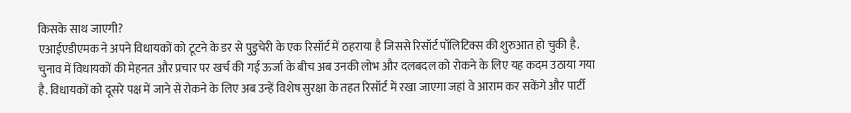किसके साथ जाएगी?
एआईएडीएमक ने अपने विधायकों को टूटने के डर से पुडुचेरी के एक रिसॉर्ट में ठहराया है जिससे रिसॉर्ट पॉलिटिक्स की शुरुआत हो चुकी है. चुनाव में विधायकों की मेहनत और प्रचार पर खर्च की गई ऊर्जा के बीच अब उनकी लोभ और दलबदल को रोकने के लिए यह कदम उठाया गया है. विधायकों को दूसरे पक्ष में जाने से रोकने के लिए अब उन्हें विशेष सुरक्षा के तहत रिसॉर्ट में रखा जाएगा जहां वे आराम कर सकेंगे और पार्टी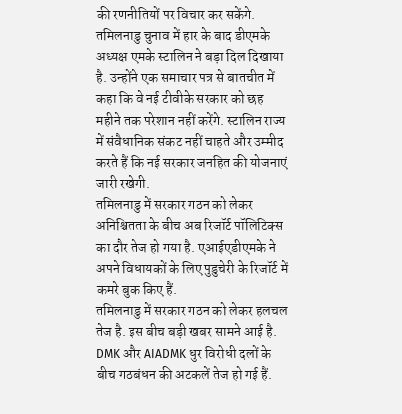की रणनीतियों पर विचार कर सकेंगे.
तमिलनाडु चुनाव में हार के बाद डीएमके अध्यक्ष एमके स्टालिन ने बड़ा दिल दिखाया है. उन्होंने एक समाचार पत्र से बातचीत में कहा कि वे नई टीवीके सरकार को छह महीने तक परेशान नहीं करेंगे. स्टालिन राज्य में संवैधानिक संकट नहीं चाहते और उम्मीद करते हैं कि नई सरकार जनहित की योजनाएं जारी रखेगी.
तमिलनाडु में सरकार गठन को लेकर अनिश्चितता के बीच अब रिजॉर्ट पॉलिटिक्स का दौर तेज हो गया है. एआईएडीएमके ने अपने विधायकों के लिए पुडुचेरी के रिजॉर्ट में कमरे बुक किए हैं.
तमिलनाडु में सरकार गठन को लेकर हलचल तेज है. इस बीच बड़ी खबर सामने आई है. DMK और AIADMK धुर विरोधी दलों के बीच गठबंधन की अटकलें तेज हो गई हैं.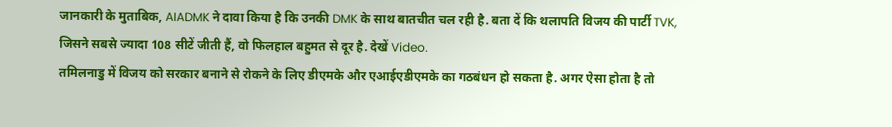जानकारी के मुताबिक, AIADMK ने दावा किया है कि उनकी DMK के साथ बातचीत चल रही है. बता दें कि थलापति विजय की पार्टी TVK, जिसने सबसे ज्यादा 108 सीटें जीती हैं, वो फिलहाल बहुमत से दूर है. देखें Video.
तमिलनाडु में विजय को सरकार बनाने से रोकने के लिए डीएमके और एआईएडीएमके का गठबंधन हो सकता है. अगर ऐसा होता है तो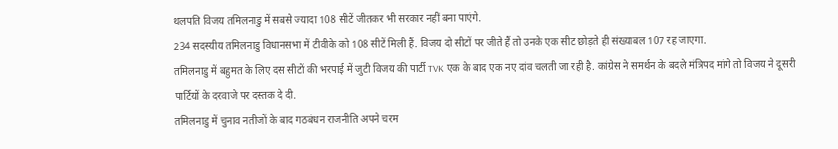थलपति विजय तमिलनाडु में सबसे ज्यादा 108 सीटें जीतकर भी सरकार नहीं बना पाएंगे.
234 सदस्यीय तमिलनाडु विधानसभा में टीवीके को 108 सीटें मिली हैं. विजय दो सीटों पर जीते हैं तो उनके एक सीट छोड़ते ही संख्याबल 107 रह जाएगा.
तमिलनाडु में बहुमत के लिए दस सीटों की भरपाई में जुटी विजय की पार्टी TVK एक के बाद एक नए दांव चलती जा रही है. कांग्रेस ने समर्थन के बदले मंत्रिपद मांगे तो विजय ने दूसरी पार्टियों के दरवाजे पर दस्तक दे दी.
तमिलनाडु में चुनाव नतीजों के बाद गठबंधन राजनीति अपने चरम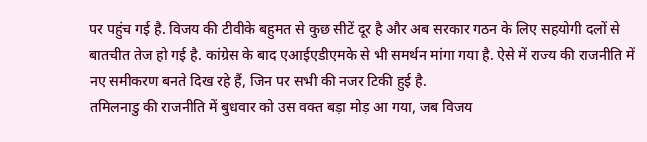पर पहुंच गई है. विजय की टीवीके बहुमत से कुछ सीटें दूर है और अब सरकार गठन के लिए सहयोगी दलों से बातचीत तेज हो गई है. कांग्रेस के बाद एआईएडीएमके से भी समर्थन मांगा गया है. ऐसे में राज्य की राजनीति में नए समीकरण बनते दिख रहे हैं, जिन पर सभी की नजर टिकी हुई है.
तमिलनाडु की राजनीति में बुधवार को उस वक्त बड़ा मोड़ आ गया, जब विजय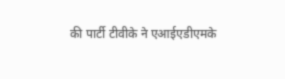की पार्टी टीवीके ने एआईएडीएमके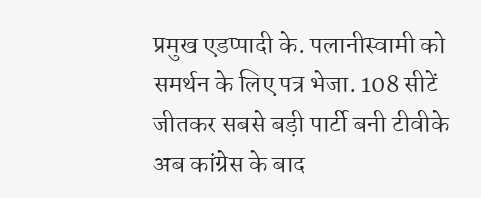प्रमुख एडप्पादी के. पलानीस्वामी को समर्थन के लिए पत्र भेजा. 108 सीटें जीतकर सबसे बड़ी पार्टी बनी टीवीके अब कांग्रेस के बाद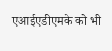एआईएडीएमके को भी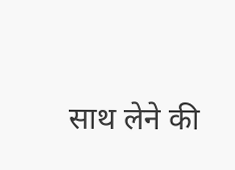साथ लेने की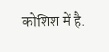कोशिश में है.